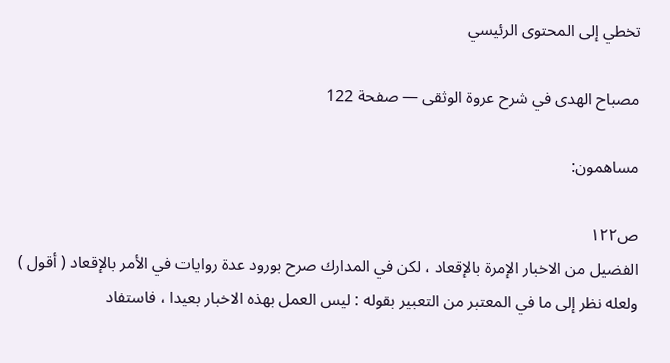تخطي إلى المحتوى الرئيسي

مصباح الهدى في شرح عروة الوثقى — صفحة 122

مساهمون:

ص١٢٢
الفضيل من الاخبار الإمرة بالإقعاد ، لكن في المدارك صرح بورود عدة روايات في الأمر بالإقعاد ( أقول ) ولعله نظر إلى ما في المعتبر من التعبير بقوله : ليس العمل بهذه الاخبار بعيدا ، فاستفاد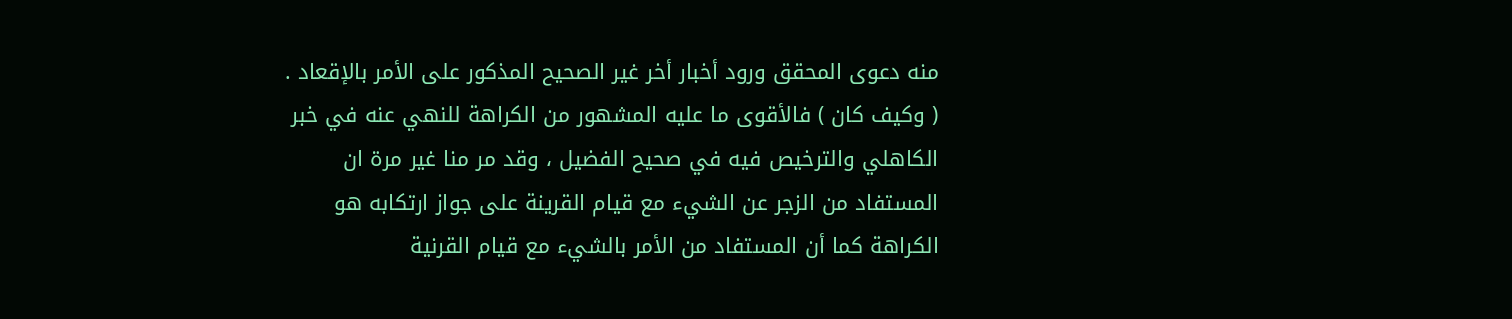منه دعوى المحقق ورود أخبار أخر غير الصحيح المذكور على الأمر بالإقعاد . ( وكيف كان ) فالأقوى ما عليه المشهور من الكراهة للنهي عنه في خبر الكاهلي والترخيص فيه في صحيح الفضيل ، وقد مر منا غير مرة ان المستفاد من الزجر عن الشيء مع قيام القرينة على جواز ارتكابه هو الكراهة كما أن المستفاد من الأمر بالشيء مع قيام القرنية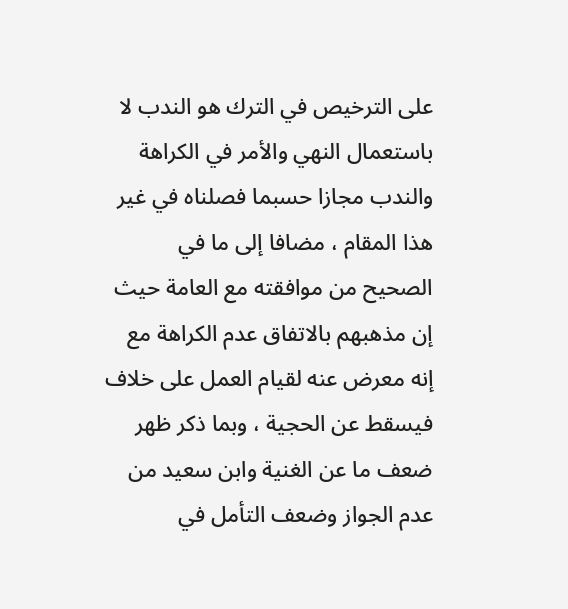على الترخيص في الترك هو الندب لا باستعمال النهي والأمر في الكراهة والندب مجازا حسبما فصلناه في غير هذا المقام ، مضافا إلى ما في الصحيح من موافقته مع العامة حيث إن مذهبهم بالاتفاق عدم الكراهة مع إنه معرض عنه لقيام العمل على خلاف فيسقط عن الحجية ، وبما ذكر ظهر ضعف ما عن الغنية وابن سعيد من عدم الجواز وضعف التأمل في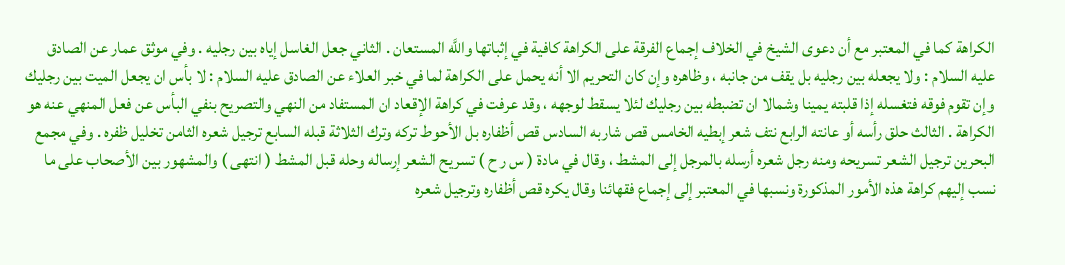الكراهة كما في المعتبر مع أن دعوى الشيخ في الخلاف إجماع الفرقة على الكراهة كافية في إثباتها واللَّه المستعان . الثاني جعل الغاسل إياه بين رجليه . وفي موثق عمار عن الصادق عليه السلام : ولا يجعله بين رجليه بل يقف من جانبه ، وظاهره وإن كان التحريم الا أنه يحمل على الكراهة لما في خبر العلاء عن الصادق عليه السلام : لا بأس ان يجعل الميت بين رجليك وإن تقوم فوقه فتغسله إذا قلبته يمينا وشمالا ان تضبطه بين رجليك لئلا يسقط لوجهه ، وقد عرفت في كراهة الإقعاد ان المستفاد من النهي والتصريح بنفي البأس عن فعل المنهي عنه هو الكراهة . الثالث حلق رأسه أو عانته الرابع نتف شعر إبطيه الخامس قص شاربه السادس قص أظفاره بل الأحوط تركه وترك الثلاثة قبله السابع ترجيل شعره الثامن تخليل ظفره . وفي مجمع البحرين ترجيل الشعر تسريحه ومنه رجل شعره أرسله بالمرجل إلى المشط ، وقال في مادة ( س ر ح ) تسريح الشعر إرساله وحله قبل المشط ( انتهى ) والمشهور بين الأصحاب على ما نسب إليهم كراهة هذه الأمور المذكورة ونسبها في المعتبر إلى إجماع فقهائنا وقال يكره قص أظفاره وترجيل شعره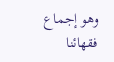وهو إجماع فقهائنا